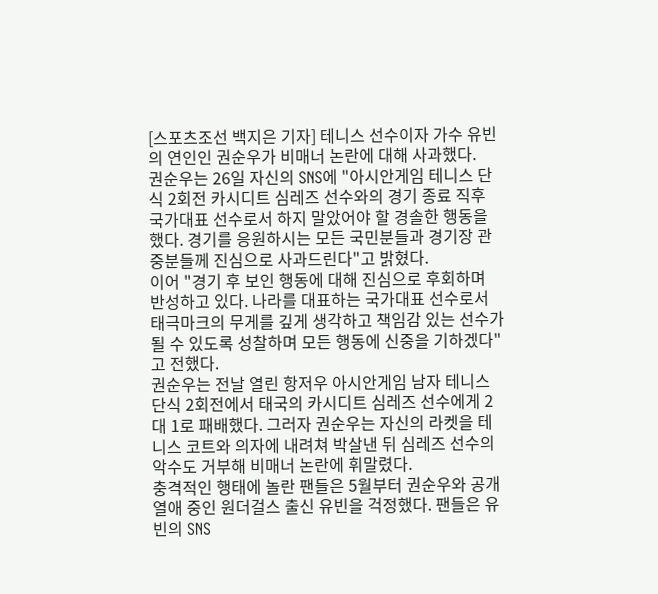[스포츠조선 백지은 기자] 테니스 선수이자 가수 유빈의 연인인 권순우가 비매너 논란에 대해 사과했다.
권순우는 26일 자신의 SNS에 "아시안게임 테니스 단식 2회전 카시디트 심레즈 선수와의 경기 종료 직후 국가대표 선수로서 하지 말았어야 할 경솔한 행동을 했다. 경기를 응원하시는 모든 국민분들과 경기장 관중분들께 진심으로 사과드린다"고 밝혔다.
이어 "경기 후 보인 행동에 대해 진심으로 후회하며 반성하고 있다. 나라를 대표하는 국가대표 선수로서 태극마크의 무게를 깊게 생각하고 책임감 있는 선수가 될 수 있도록 성찰하며 모든 행동에 신중을 기하겠다"고 전했다.
권순우는 전날 열린 항저우 아시안게임 남자 테니스 단식 2회전에서 태국의 카시디트 심레즈 선수에게 2대 1로 패배했다. 그러자 권순우는 자신의 라켓을 테니스 코트와 의자에 내려쳐 박살낸 뒤 심레즈 선수의 악수도 거부해 비매너 논란에 휘말렸다.
충격적인 행태에 놀란 팬들은 5월부터 권순우와 공개 열애 중인 원더걸스 출신 유빈을 걱정했다. 팬들은 유빈의 SNS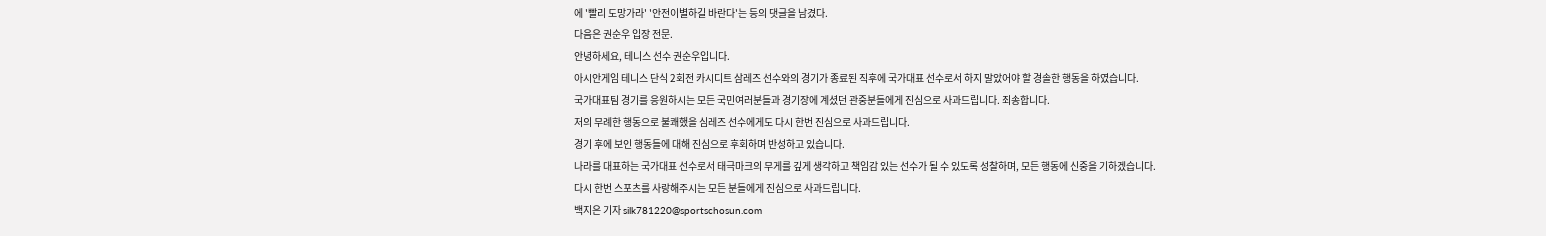에 '빨리 도망가라' '안전이별하길 바란다'는 등의 댓글을 남겼다.
다음은 권순우 입장 전문.
안녕하세요, 테니스 선수 권순우입니다.
아시안게임 테니스 단식 2회전 카시디트 삼레즈 선수와의 경기가 종료된 직후에 국가대표 선수로서 하지 말았어야 할 경솔한 행동을 하였습니다.
국가대표팀 경기를 응원하시는 모든 국민여러분들과 경기장에 계셨던 관중분들에게 진심으로 사과드립니다. 죄송합니다.
저의 무례한 행동으로 불쾌했을 심레즈 선수에게도 다시 한번 진심으로 사과드립니다.
경기 후에 보인 행동들에 대해 진심으로 후회하며 반성하고 있습니다.
나라를 대표하는 국가대표 선수로서 태극마크의 무게를 깊게 생각하고 책임감 있는 선수가 될 수 있도록 성찰하며, 모든 행동에 신중을 기하겠습니다.
다시 한번 스포츠를 사랑해주시는 모든 분들에게 진심으로 사과드립니다.
백지은 기자 silk781220@sportschosun.com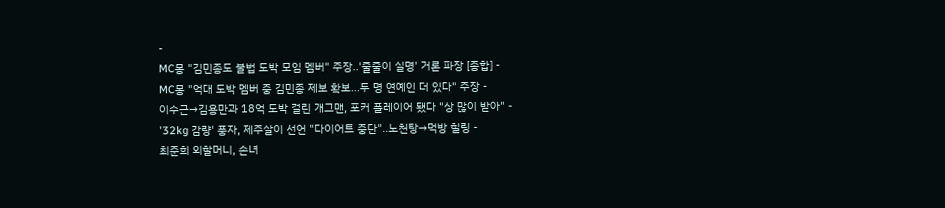-
MC몽 "김민종도 불법 도박 모임 멤버" 주장..'줄줄이 실명' 거론 파장 [종합] -
MC몽 "억대 도박 멤버 중 김민종 제보 확보...두 명 연예인 더 있다" 주장 -
이수근→김용만과 18억 도박 걸린 개그맨, 포커 플레이어 됐다 "상 많이 받아" -
'32kg 감량' 풍자, 제주살이 선언 "다이어트 중단"..노천탕→먹방 힐링 -
최준희 외할머니, 손녀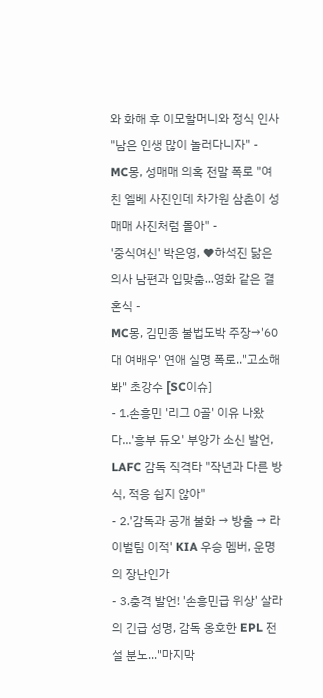와 화해 후 이모할머니와 정식 인사 "남은 인생 많이 놀러다니자" -
MC몽, 성매매 의혹 전말 폭로 "여친 엘베 사진인데 차가원 삼촌이 성매매 사진처럼 몰아" -
'중식여신' 박은영, ♥하석진 닮은 의사 남편과 입맞춤...영화 같은 결혼식 -
MC몽, 김민종 불법도박 주장→'60대 여배우' 연애 실명 폭로.."고소해봐" 초강수 [SC이슈]
- 1.손흥민 '리그 0골' 이유 나왔다...'흥부 듀오' 부앙가 소신 발언, LAFC 감독 직격타 "작년과 다른 방식, 적응 쉽지 않아"
- 2.'감독과 공개 불화 → 방출 → 라이벌팀 이적' KIA 우승 멤버, 운명의 장난인가
- 3.충격 발언! '손흥민급 위상' 살라의 긴급 성명, 감독 옹호한 EPL 전설 분노..."마지막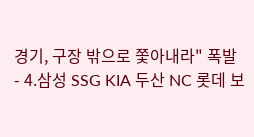경기, 구장 밖으로 쫓아내라" 폭발
- 4.삼성 SSG KIA 두산 NC 롯데 보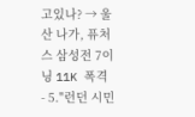고있나? → 울산 나가, 퓨처스 삼성전 7이닝 11K 폭격
- 5."런던 시민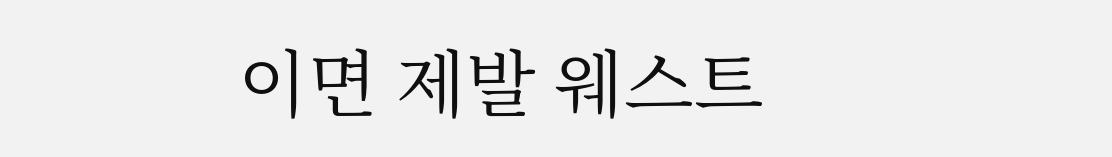이면 제발 웨스트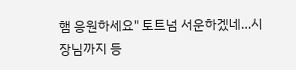햄 응원하세요" 토트넘 서운하겠네…시장님까지 등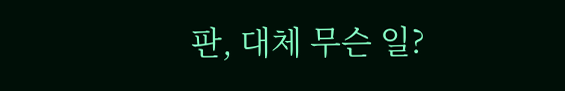판, 대체 무슨 일?